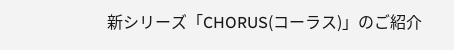新シリーズ「CHORUS(コーラス)」のご紹介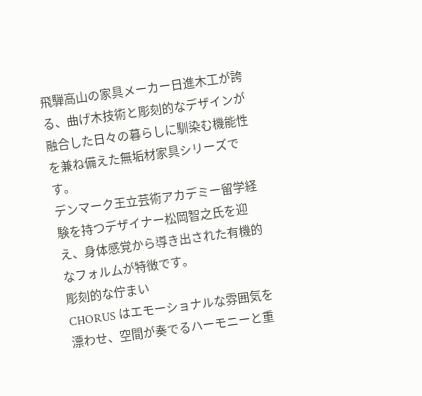飛騨高山の家具メーカー日進木工が誇る、曲げ木技術と彫刻的なデザインが融合した日々の暮らしに馴染む機能性を兼ね備えた無垢材家具シリーズです。
デンマーク王立芸術アカデミー留学経験を持つデザイナー松岡智之氏を迎え、身体感覚から導き出された有機的なフォルムが特徴です。
彫刻的な佇まい
CHORUS はエモーショナルな雰囲気を漂わせ、空間が奏でるハーモニーと重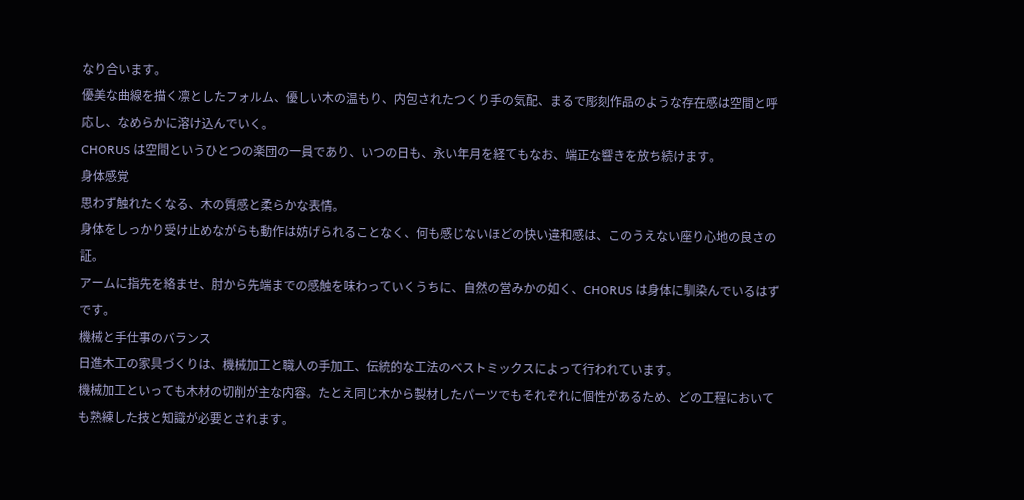なり合います。
優美な曲線を描く凛としたフォルム、優しい木の温もり、内包されたつくり手の気配、まるで彫刻作品のような存在感は空間と呼応し、なめらかに溶け込んでいく。
CHORUS は空間というひとつの楽団の一員であり、いつの日も、永い年月を経てもなお、端正な響きを放ち続けます。
身体感覚
思わず触れたくなる、木の質感と柔らかな表情。
身体をしっかり受け止めながらも動作は妨げられることなく、何も感じないほどの快い違和感は、このうえない座り心地の良さの証。
アームに指先を絡ませ、肘から先端までの感触を味わっていくうちに、自然の営みかの如く、CHORUS は身体に馴染んでいるはずです。
機械と手仕事のバランス
日進木工の家具づくりは、機械加工と職人の手加工、伝統的な工法のベストミックスによって行われています。
機械加工といっても木材の切削が主な内容。たとえ同じ木から製材したパーツでもそれぞれに個性があるため、どの工程においても熟練した技と知識が必要とされます。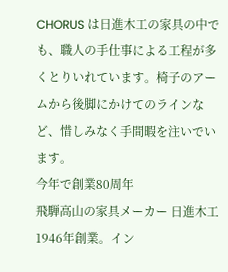CHORUS は日進木工の家具の中でも、職人の手仕事による工程が多くとりいれています。椅子のアームから後脚にかけてのラインなど、惜しみなく手間暇を注いでいます。
今年で創業80周年
飛騨高山の家具メーカー 日進木工
1946年創業。イン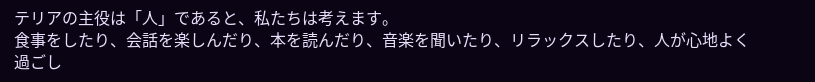テリアの主役は「人」であると、私たちは考えます。
食事をしたり、会話を楽しんだり、本を読んだり、音楽を聞いたり、リラックスしたり、人が心地よく過ごし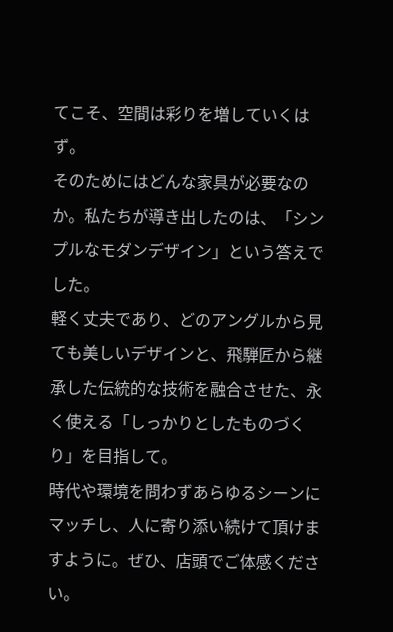てこそ、空間は彩りを増していくはず。
そのためにはどんな家具が必要なのか。私たちが導き出したのは、「シンプルなモダンデザイン」という答えでした。
軽く丈夫であり、どのアングルから見ても美しいデザインと、飛騨匠から継承した伝統的な技術を融合させた、永く使える「しっかりとしたものづくり」を目指して。
時代や環境を問わずあらゆるシーンにマッチし、人に寄り添い続けて頂けますように。ぜひ、店頭でご体感ください。